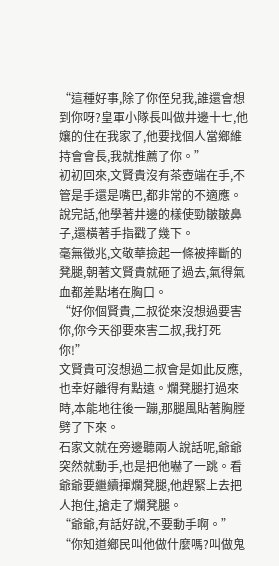“這種好事,除了你侄兒我,誰還會想到你呀?皇軍小隊長叫做井邊十七,他孃的住在我家了,他要找個人當鄉維持會會長,我就推薦了你。”
初初回來,文賢貴沒有茶壺端在手,不管是手還是嘴巴,都非常的不適應。說完話,他學著井邊的樣使勁皺皺鼻子,還橫著手指戳了幾下。
毫無徵兆,文敬華撿起一條被摔斷的凳腿,朝著文賢貴就砸了過去,氣得氣血都差點堵在胸口。
“好你個賢貴,二叔從來沒想過要害你,你今天卻要來害二叔,我打死你!”
文賢貴可沒想過二叔會是如此反應,也幸好離得有點遠。爛凳腿打過來時,本能地往後一蹦,那腿風貼著胸膛劈了下來。
石家文就在旁邊聽兩人說話呢,爺爺突然就動手,也是把他嚇了一跳。看爺爺要繼續揮爛凳腿,他趕緊上去把人抱住,搶走了爛凳腿。
“爺爺,有話好說,不要動手啊。”
“你知道鄉民叫他做什麼嗎?叫做鬼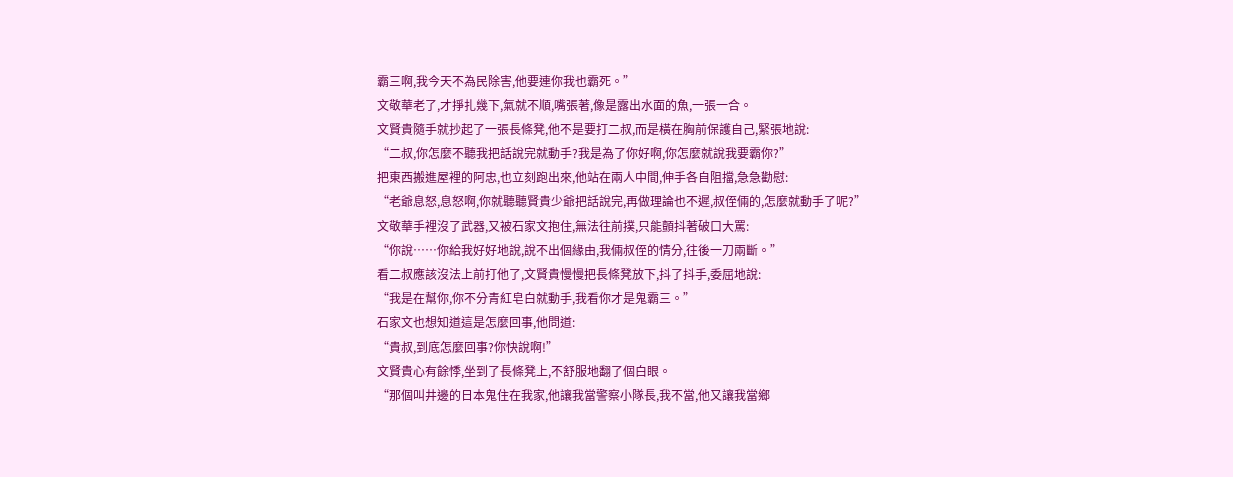霸三啊,我今天不為民除害,他要連你我也霸死。”
文敬華老了,才掙扎幾下,氣就不順,嘴張著,像是露出水面的魚,一張一合。
文賢貴隨手就抄起了一張長條凳,他不是要打二叔,而是橫在胸前保護自己,緊張地說:
“二叔,你怎麼不聽我把話說完就動手?我是為了你好啊,你怎麼就說我要霸你?”
把東西搬進屋裡的阿忠,也立刻跑出來,他站在兩人中間,伸手各自阻擋,急急勸慰:
“老爺息怒,息怒啊,你就聽聽賢貴少爺把話說完,再做理論也不遲,叔侄倆的,怎麼就動手了呢?”
文敬華手裡沒了武器,又被石家文抱住,無法往前撲,只能顫抖著破口大罵:
“你說……你給我好好地說,說不出個緣由,我倆叔侄的情分,往後一刀兩斷。”
看二叔應該沒法上前打他了,文賢貴慢慢把長條凳放下,抖了抖手,委屈地說:
“我是在幫你,你不分青紅皂白就動手,我看你才是鬼霸三。”
石家文也想知道這是怎麼回事,他問道:
“貴叔,到底怎麼回事?你快說啊!”
文賢貴心有餘悸,坐到了長條凳上,不舒服地翻了個白眼。
“那個叫井邊的日本鬼住在我家,他讓我當警察小隊長,我不當,他又讓我當鄉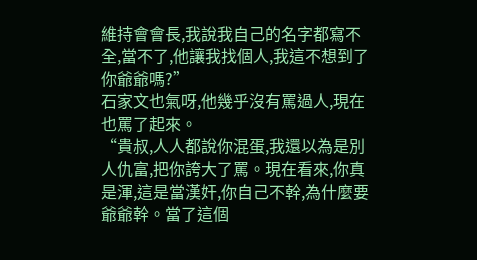維持會會長,我說我自己的名字都寫不全,當不了,他讓我找個人,我這不想到了你爺爺嗎?”
石家文也氣呀,他幾乎沒有罵過人,現在也罵了起來。
“貴叔,人人都說你混蛋,我還以為是別人仇富,把你誇大了罵。現在看來,你真是渾,這是當漢奸,你自己不幹,為什麼要爺爺幹。當了這個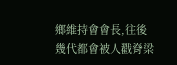鄉維持會會長,往後幾代都會被人戳脊梁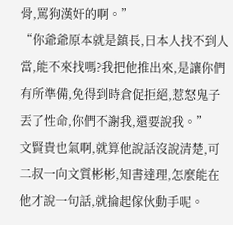骨,罵狗漢奸的啊。”
“你爺爺原本就是鎮長,日本人找不到人當,能不來找嗎?我把他推出來,是讓你們有所準備,免得到時倉促拒絕,惹怒鬼子丟了性命,你們不謝我,還要說我。”
文賢貴也氣啊,就算他說話沒說清楚,可二叔一向文質彬彬,知書達理,怎麼能在他才說一句話,就掄起傢伙動手呢。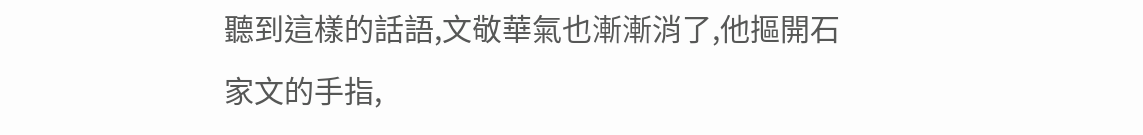聽到這樣的話語,文敬華氣也漸漸消了,他摳開石家文的手指,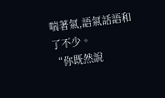喘著氣,語氣話語和了不少。
“你既然說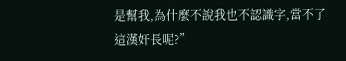是幫我,為什麼不說我也不認識字,當不了這漢奸長呢?”